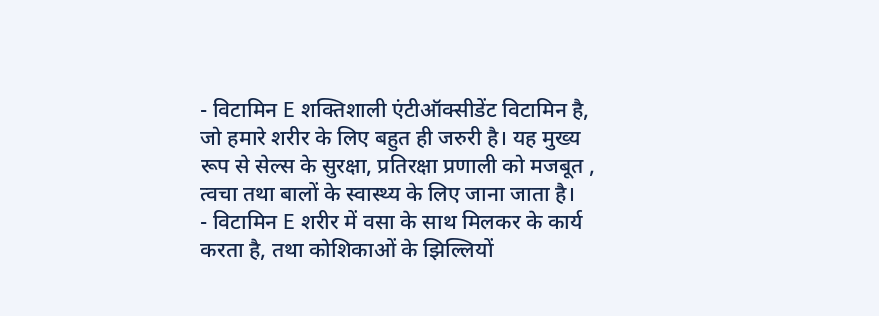- विटामिन E शक्तिशाली एंटीऑक्सीडेंट विटामिन है, जो हमारे शरीर के लिए बहुत ही जरुरी है। यह मुख्य रूप से सेल्स के सुरक्षा, प्रतिरक्षा प्रणाली को मजबूत , त्वचा तथा बालों के स्वास्थ्य के लिए जाना जाता है।
- विटामिन E शरीर में वसा के साथ मिलकर के कार्य करता है, तथा कोशिकाओं के झिल्लियों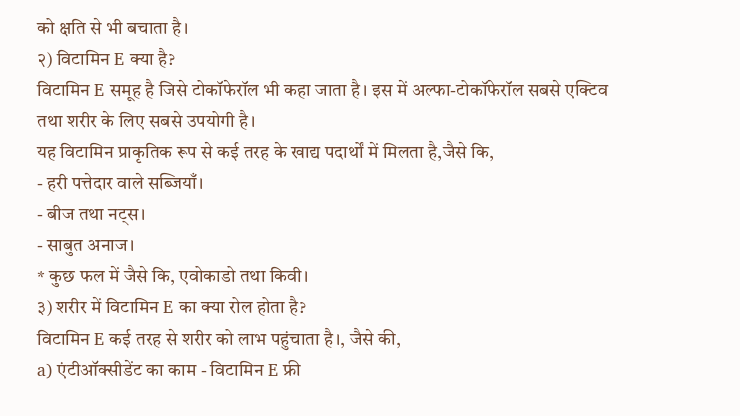को क्षति से भी बचाता है।
२) विटामिन E क्या है?
विटामिन E समूह है जिसे टोकॉफेरॉल भी कहा जाता है। इस में अल्फा-टोकॉफेरॉल सबसे एक्टिव तथा शरीर के लिए सबसे उपयोगी है।
यह विटामिन प्राकृतिक रूप से कई तरह के खाद्य पदार्थों में मिलता है,जैसे कि,
- हरी पत्तेदार वाले सब्जियाँ।
- बीज तथा नट्स।
- साबुत अनाज।
* कुछ फल में जैसे कि, एवोकाडो तथा किवी।
३) शरीर में विटामिन E का क्या रोल होता है?
विटामिन E कई तरह से शरीर को लाभ पहुंचाता है।, जैसे की,
a) एंटीऑक्सीडेंट का काम - विटामिन E फ्री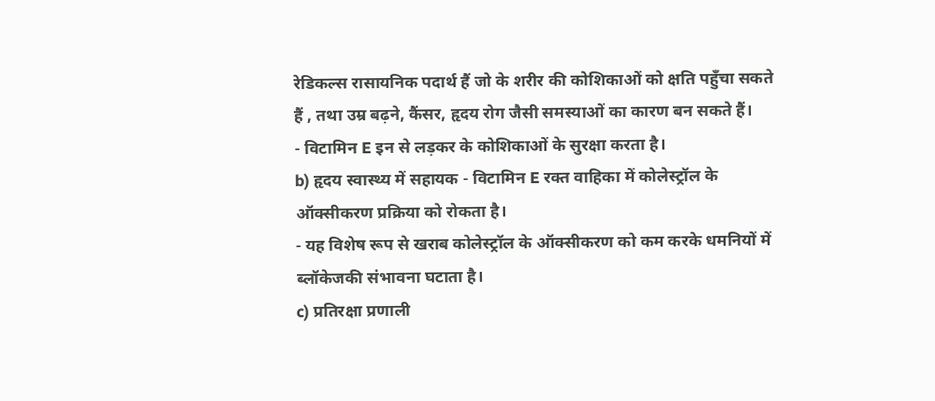रेडिकल्स रासायनिक पदार्थ हैं जो के शरीर की कोशिकाओं को क्षति पहुँचा सकते हैं , तथा उम्र बढ़ने, कैंसर, हृदय रोग जैसी समस्याओं का कारण बन सकते हैं।
- विटामिन E इन से लड़कर के कोशिकाओं के सुरक्षा करता है।
b) हृदय स्वास्थ्य में सहायक - विटामिन E रक्त वाहिका में कोलेस्ट्रॉल के ऑक्सीकरण प्रक्रिया को रोकता है।
- यह विशेष रूप से खराब कोलेस्ट्रॉल के ऑक्सीकरण को कम करके धमनियों में ब्लॉकेजकी संभावना घटाता है।
c) प्रतिरक्षा प्रणाली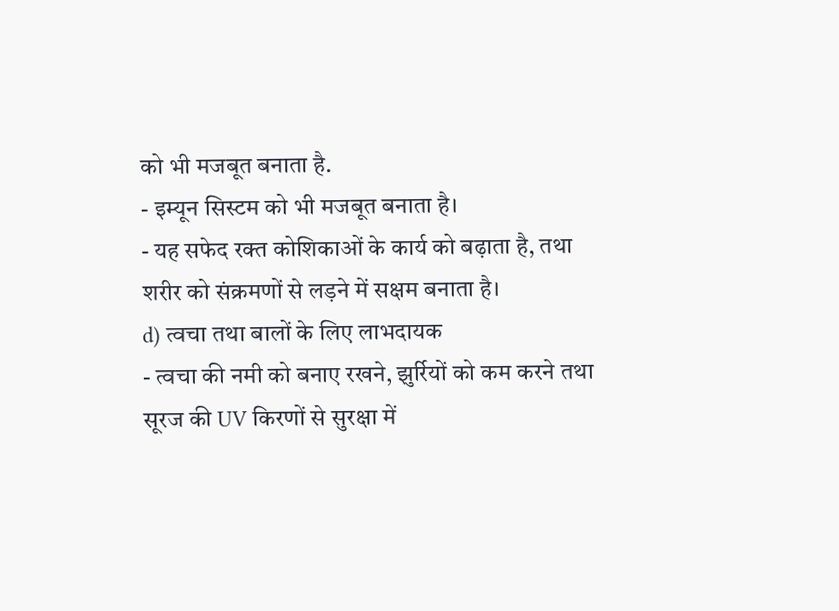को भी मजबूत बनाता है.
- इम्यून सिस्टम को भी मजबूत बनाता है।
- यह सफेद रक्त कोशिकाओं के कार्य को बढ़ाता है, तथा शरीर को संक्रमणों से लड़ने में सक्षम बनाता है।
d) त्वचा तथा बालों के लिए लाभदायक
- त्वचा की नमी को बनाए रखने, झुर्रियों को कम करने तथा सूरज की UV किरणों से सुरक्षा में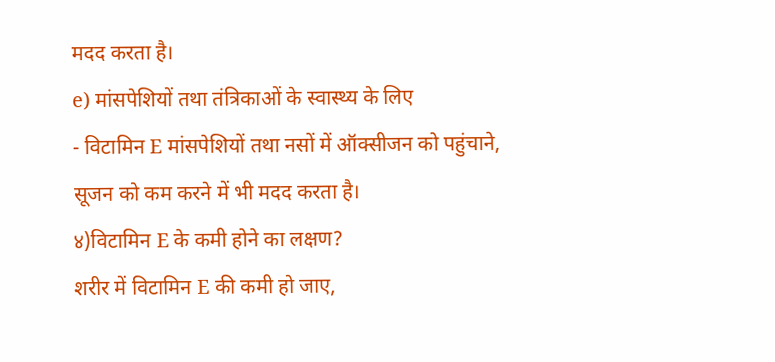मदद करता है।
e) मांसपेशियों तथा तंत्रिकाओं के स्वास्थ्य के लिए
- विटामिन E मांसपेशियों तथा नसों में ऑक्सीजन को पहुंचाने, सूजन को कम करने में भी मदद करता है।
४)विटामिन E के कमी होने का लक्षण?
शरीर में विटामिन E की कमी हो जाए,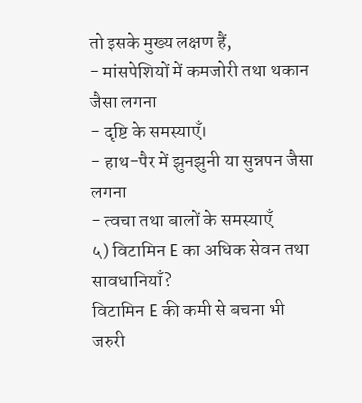तो इसके मुख्य लक्षण हैं,
- मांसपेशियों में कमजोरी तथा थकान जैसा लगना
- दृष्टि के समस्याएँ।
- हाथ-पैर में झुनझुनी या सुन्नपन जैसा लगना
- त्वचा तथा बालों के समस्याएँ
५) विटामिन E का अधिक सेवन तथा सावधानियाँ?
विटामिन E की कमी से बचना भी जरुरी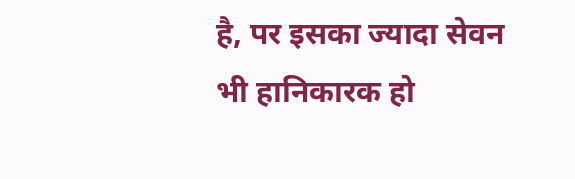है, पर इसका ज्यादा सेवन भी हानिकारक हो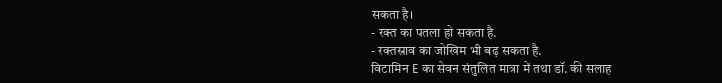सकता है।
- रक्त का पतला हो सकता है.
- रक्तस्राव का जोखिम भी बढ़ सकता है.
विटामिन E का सेवन संतुलित मात्रा में तथा डॉ. की सलाह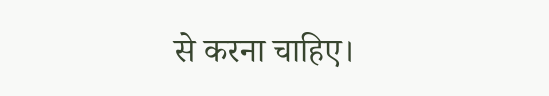से करना चाहिए।